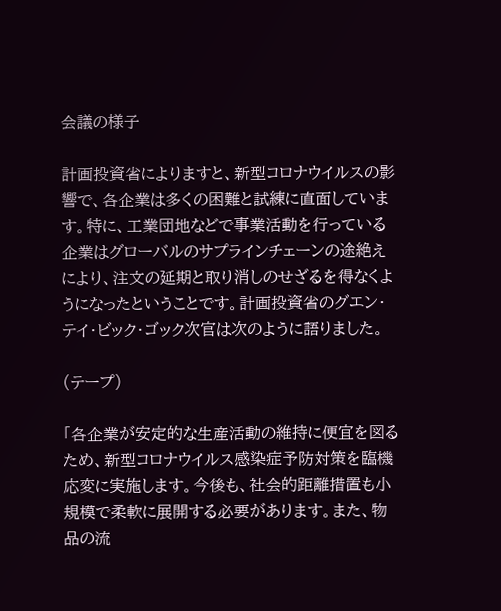会議の様子

計画投資省によりますと、新型コロナウイルスの影響で、各企業は多くの困難と試練に直面しています。特に、工業団地などで事業活動を行っている企業はグローバルのサプラインチェーンの途絶えにより、注文の延期と取り消しのせざるを得なくようになったということです。計画投資省のグエン・テイ・ビック・ゴック次官は次のように語りました。

(テープ)

「各企業が安定的な生産活動の維持に便宜を図るため、新型コロナウイルス感染症予防対策を臨機応変に実施します。今後も、社会的距離措置も小規模で柔軟に展開する必要があります。また、物品の流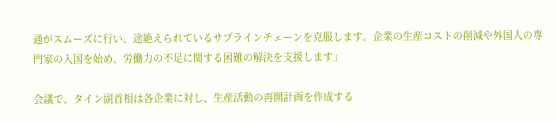通がスムーズに行い、途絶えられているサプラインチェーンを克服します。企業の生産コストの削減や外国人の専門家の入国を始め、労働力の不足に関する困難の解決を支援します」

会議で、タイン副首相は各企業に対し、生産活動の再開計画を作成する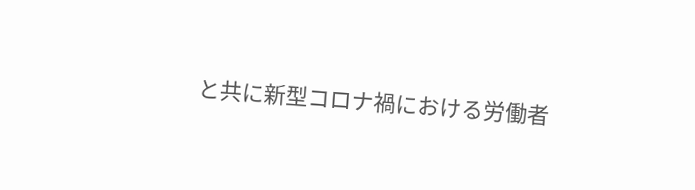と共に新型コロナ禍における労働者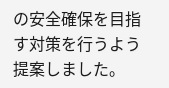の安全確保を目指す対策を行うよう提案しました。